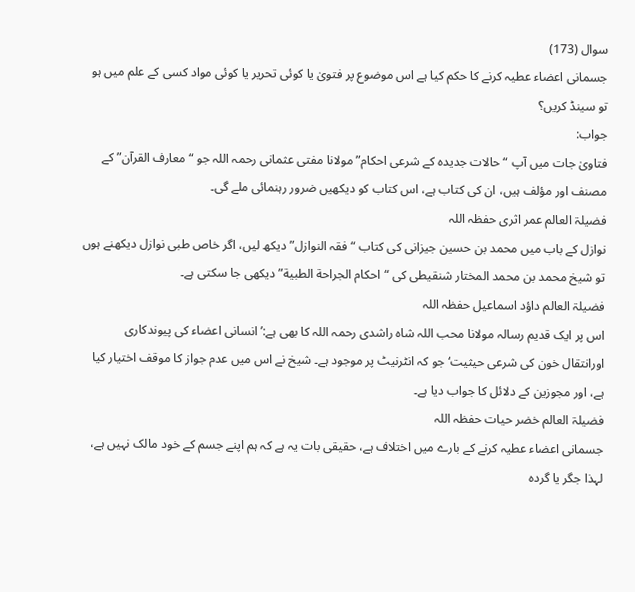سوال (173)
جسمانی اعضاء عطیہ کرنے کا حکم کیا ہے اس موضوع پر فتویٰ یا کوئی تحریر یا کوئی مواد کسی کے علم میں ہو تو سینڈ کریں؟
جواب:
فتاویٰ جات میں آپ “حالات جدیدہ کے شرعی احکام” مولانا مفتی عثمانی رحمہ اللہ جو “معارف القرآن” کے مصنف اور مؤلف ہیں، ان کی کتاب ہے، اس کتاب کو دیکھیں ضرور رہنمائی ملے گی۔
فضیلۃ العالم عمر اثری حفظہ اللہ
نوازل کے باب میں محمد بن حسین جیزانی کی کتاب “فقہ النوازل” دیکھ لیں، اگر خاص طبی نوازل دیکھنے ہوں تو شیخ محمد بن محمد المختار شنقیطی کی “احکام الجراحة الطبية” دیکھی جا سکتی ہے۔
فضیلۃ العالم داؤد اسماعیل حفظہ اللہ
اس پر ایک قدیم رسالہ مولانا محب اللہ شاہ راشدی رحمہ اللہ کا بھی ہے:’ انسانی اعضاء کی پیوندکاری اورانتقال خون کی شرعی حیثیت‘ جو کہ انٹرنیٹ پر موجود ہے۔ شیخ نے اس میں عدم جواز کا موقف اختیار کیا ہے، اور مجوزین کے دلائل کا جواب دیا ہے۔
فضیلۃ العالم خضر حیات حفظہ اللہ
جسمانی اعضاء عطیہ کرنے کے بارے میں اختلاف ہے، حقیقی بات یہ ہے کہ ہم اپنے جسم کے خود مالک نہیں ہے، لہذا جگر یا گردہ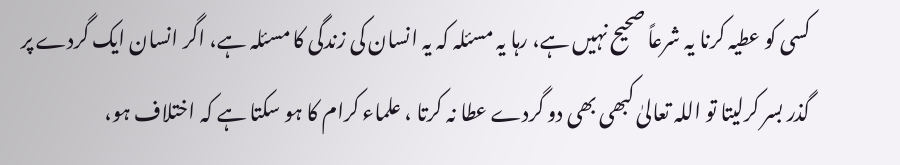کسی کو عطیہ کرنا یہ شرعاً صحیح نہیں ہے، رہا یہ مسئلہ کہ یہ انسان کی زندگی کا مسئلہ ہے، اگر انسان ایک گردے پر گذر بسر کرلیتا تو اللہ تعالیٰ کبھی بھی دو گردے عطا نہ کرتا ، علماء کرام کا ہو سکتا ہے کہ اختلاف ہو،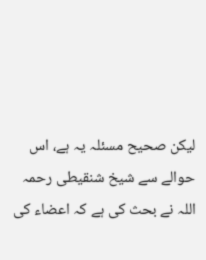لیکن صحیح مسئلہ یہ ہے، اس حوالے سے شیخ شنقیطی رحمہ اللہ نے بحث کی ہے کہ اعضاء کی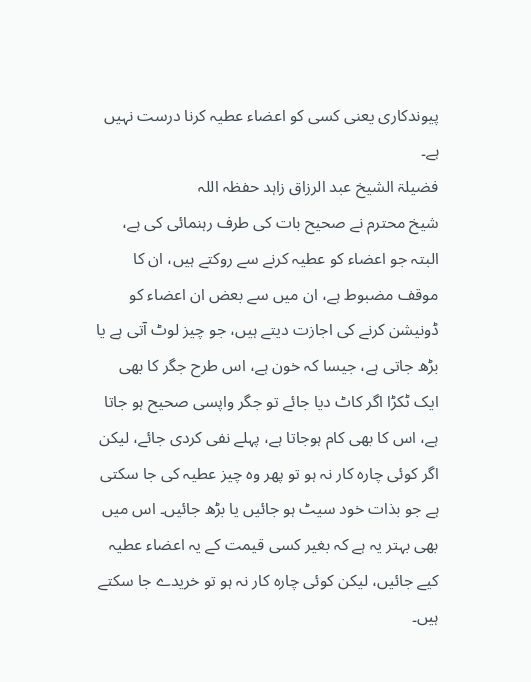پیوندکاری یعنی کسی کو اعضاء عطیہ کرنا درست نہیں ہے۔
فضیلۃ الشیخ عبد الرزاق زاہد حفظہ اللہ
شیخ محترم نے صحیح بات کی طرف رہنمائی کی ہے، البتہ جو اعضاء کو عطیہ کرنے سے روکتے ہیں، ان کا موقف مضبوط ہے، ان میں سے بعض ان اعضاء کو ڈونیشن کرنے کی اجازت دیتے ہیں، جو چیز لوٹ آتی ہے یا بڑھ جاتی ہے، جیسا کہ خون ہے، اس طرح جگر کا بھی ایک ٹکڑا اگر کاٹ دیا جائے تو جگر واپسی صحیح ہو جاتا ہے، اس کا بھی کام ہوجاتا ہے، پہلے نفی کردی جائے، لیکن اگر کوئی چارہ کار نہ ہو تو پھر وہ چیز عطیہ کی جا سکتی ہے جو بذات خود سیٹ ہو جائیں یا بڑھ جائیں۔ اس میں بھی بہتر یہ ہے کہ بغیر کسی قیمت کے یہ اعضاء عطیہ کیے جائیں، لیکن کوئی چارہ کار نہ ہو تو خریدے جا سکتے ہیں۔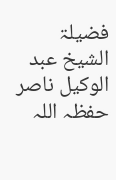فضیلۃ الشیخ عبد الوکیل ناصر حفظہ اللہ